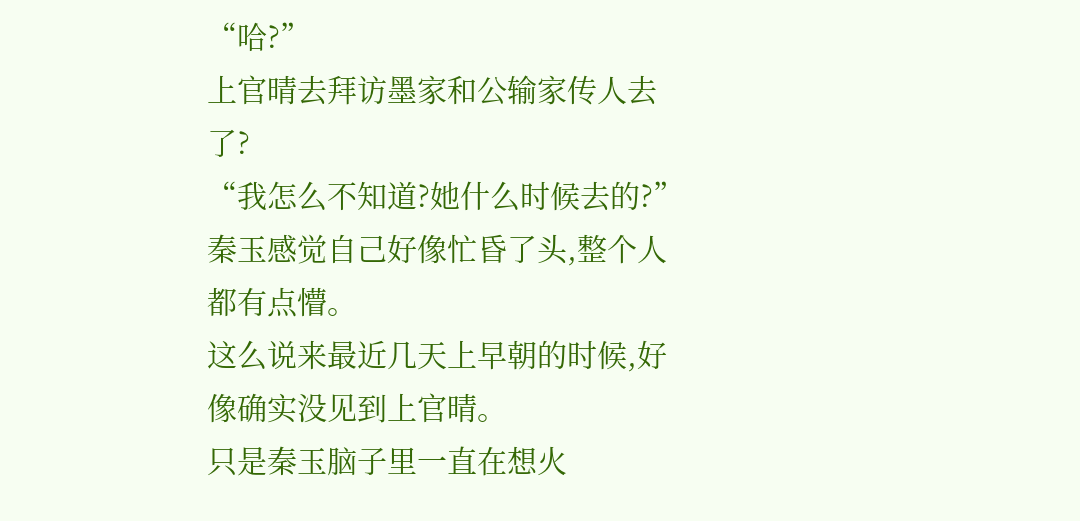“哈?”
上官晴去拜访墨家和公输家传人去了?
“我怎么不知道?她什么时候去的?”
秦玉感觉自己好像忙昏了头,整个人都有点懵。
这么说来最近几天上早朝的时候,好像确实没见到上官晴。
只是秦玉脑子里一直在想火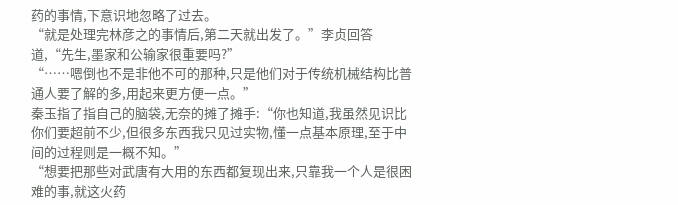药的事情,下意识地忽略了过去。
“就是处理完林彦之的事情后,第二天就出发了。”李贞回答道,“先生,墨家和公输家很重要吗?”
“……嗯倒也不是非他不可的那种,只是他们对于传统机械结构比普通人要了解的多,用起来更方便一点。”
秦玉指了指自己的脑袋,无奈的摊了摊手:“你也知道,我虽然见识比你们要超前不少,但很多东西我只见过实物,懂一点基本原理,至于中间的过程则是一概不知。”
“想要把那些对武唐有大用的东西都复现出来,只靠我一个人是很困难的事,就这火药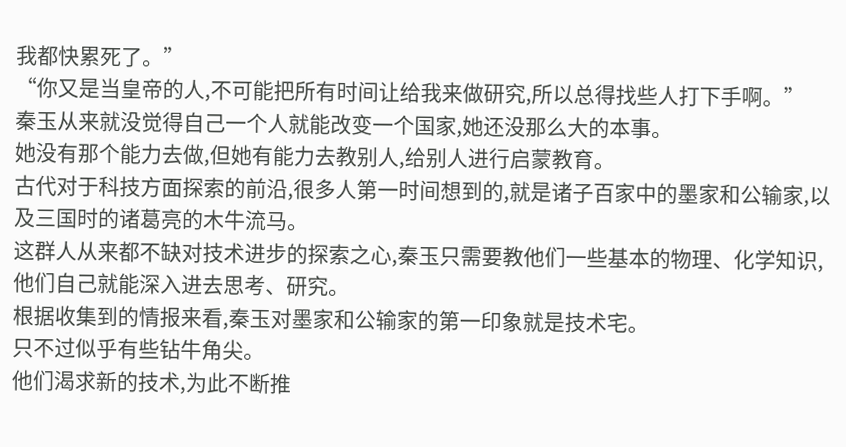我都快累死了。”
“你又是当皇帝的人,不可能把所有时间让给我来做研究,所以总得找些人打下手啊。”
秦玉从来就没觉得自己一个人就能改变一个国家,她还没那么大的本事。
她没有那个能力去做,但她有能力去教别人,给别人进行启蒙教育。
古代对于科技方面探索的前沿,很多人第一时间想到的,就是诸子百家中的墨家和公输家,以及三国时的诸葛亮的木牛流马。
这群人从来都不缺对技术进步的探索之心,秦玉只需要教他们一些基本的物理、化学知识,他们自己就能深入进去思考、研究。
根据收集到的情报来看,秦玉对墨家和公输家的第一印象就是技术宅。
只不过似乎有些钻牛角尖。
他们渴求新的技术,为此不断推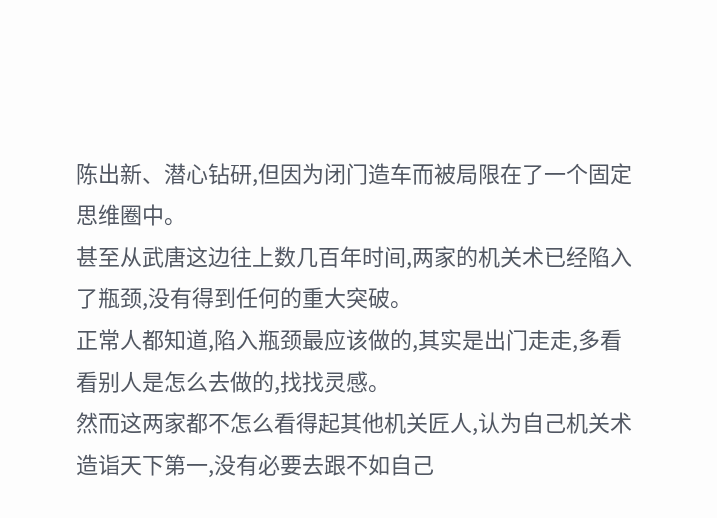陈出新、潜心钻研,但因为闭门造车而被局限在了一个固定思维圈中。
甚至从武唐这边往上数几百年时间,两家的机关术已经陷入了瓶颈,没有得到任何的重大突破。
正常人都知道,陷入瓶颈最应该做的,其实是出门走走,多看看别人是怎么去做的,找找灵感。
然而这两家都不怎么看得起其他机关匠人,认为自己机关术造诣天下第一,没有必要去跟不如自己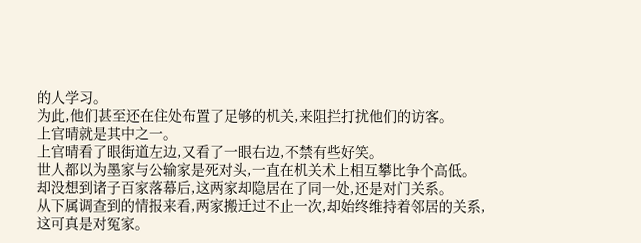的人学习。
为此,他们甚至还在住处布置了足够的机关,来阻拦打扰他们的访客。
上官晴就是其中之一。
上官晴看了眼街道左边,又看了一眼右边,不禁有些好笑。
世人都以为墨家与公输家是死对头,一直在机关术上相互攀比争个高低。
却没想到诸子百家落幕后,这两家却隐居在了同一处,还是对门关系。
从下属调查到的情报来看,两家搬迁过不止一次,却始终维持着邻居的关系,这可真是对冤家。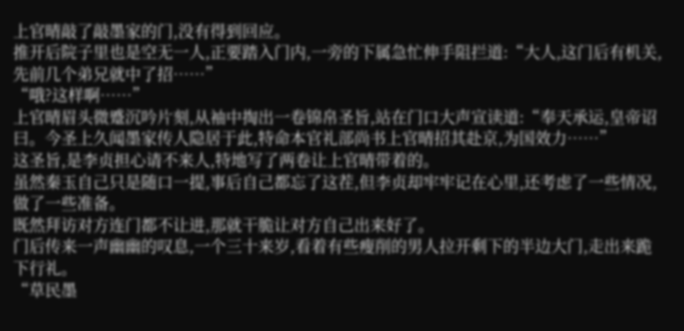上官晴敲了敲墨家的门,没有得到回应。
推开后院子里也是空无一人,正要踏入门内,一旁的下属急忙伸手阻拦道:“大人,这门后有机关,先前几个弟兄就中了招……”
“哦?这样啊……”
上官晴眉头微蹙沉吟片刻,从袖中掏出一卷锦帛圣旨,站在门口大声宣读道:“奉天承运,皇帝诏曰。今圣上久闻墨家传人隐居于此,特命本官礼部尚书上官晴招其赴京,为国效力……”
这圣旨,是李贞担心请不来人,特地写了两卷让上官晴带着的。
虽然秦玉自己只是随口一提,事后自己都忘了这茬,但李贞却牢牢记在心里,还考虑了一些情况,做了一些准备。
既然拜访对方连门都不让进,那就干脆让对方自己出来好了。
门后传来一声幽幽的叹息,一个三十来岁,看着有些瘦削的男人拉开剩下的半边大门,走出来跪下行礼。
“草民墨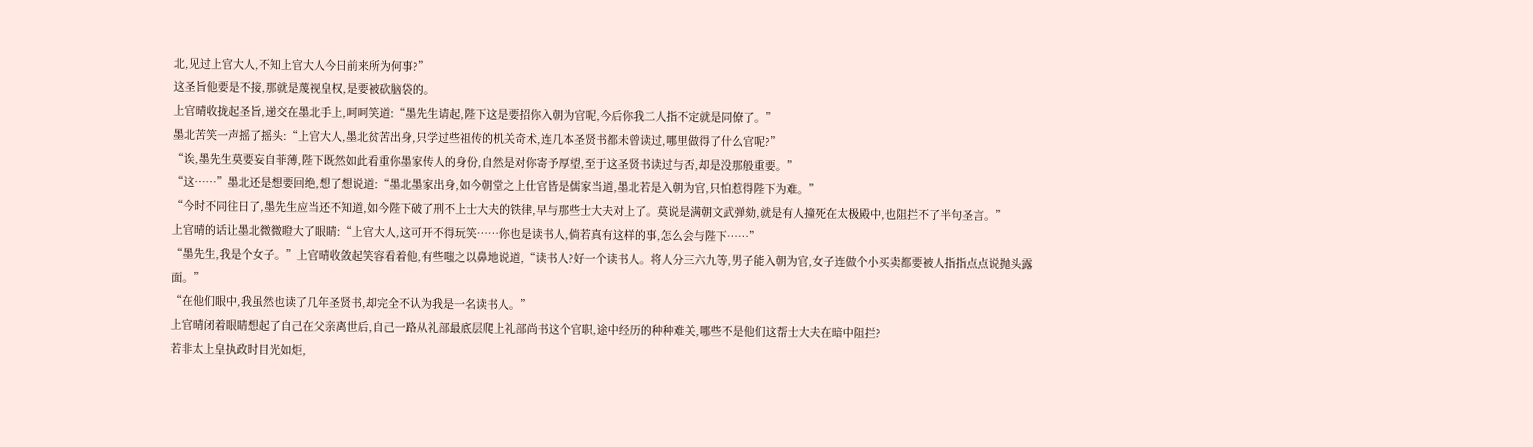北,见过上官大人,不知上官大人今日前来所为何事?”
这圣旨他要是不接,那就是蔑视皇权,是要被砍脑袋的。
上官晴收拢起圣旨,递交在墨北手上,呵呵笑道:“墨先生请起,陛下这是要招你入朝为官呢,今后你我二人指不定就是同僚了。”
墨北苦笑一声摇了摇头:“上官大人,墨北贫苦出身,只学过些祖传的机关奇术,连几本圣贤书都未曾读过,哪里做得了什么官呢?”
“诶,墨先生莫要妄自菲薄,陛下既然如此看重你墨家传人的身份,自然是对你寄予厚望,至于这圣贤书读过与否,却是没那般重要。”
“这……”墨北还是想要回绝,想了想说道:“墨北墨家出身,如今朝堂之上仕官皆是儒家当道,墨北若是入朝为官,只怕惹得陛下为难。”
“今时不同往日了,墨先生应当还不知道,如今陛下破了刑不上士大夫的铁律,早与那些士大夫对上了。莫说是满朝文武弹劾,就是有人撞死在太极殿中,也阻拦不了半句圣言。”
上官晴的话让墨北微微瞪大了眼睛:“上官大人,这可开不得玩笑……你也是读书人,倘若真有这样的事,怎么会与陛下……”
“墨先生,我是个女子。”上官晴收敛起笑容看着他,有些嗤之以鼻地说道,“读书人?好一个读书人。将人分三六九等,男子能入朝为官,女子连做个小买卖都要被人指指点点说抛头露面。”
“在他们眼中,我虽然也读了几年圣贤书,却完全不认为我是一名读书人。”
上官晴闭着眼睛想起了自己在父亲离世后,自己一路从礼部最底层爬上礼部尚书这个官职,途中经历的种种难关,哪些不是他们这帮士大夫在暗中阻拦?
若非太上皇执政时目光如炬,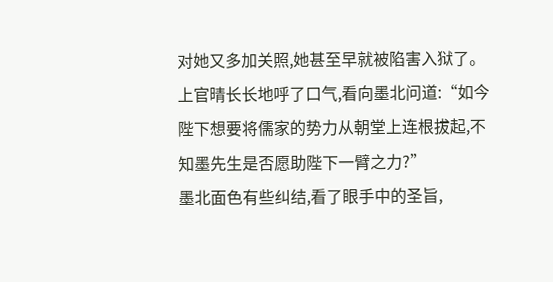对她又多加关照,她甚至早就被陷害入狱了。
上官晴长长地呼了口气,看向墨北问道:“如今陛下想要将儒家的势力从朝堂上连根拔起,不知墨先生是否愿助陛下一臂之力?”
墨北面色有些纠结,看了眼手中的圣旨,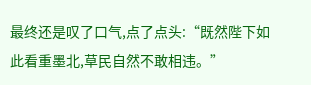最终还是叹了口气,点了点头:“既然陛下如此看重墨北,草民自然不敢相违。”